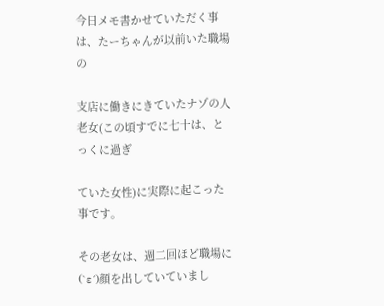今日メモ書かせていただく事は、たーちゃんが以前いた職場の

支店に働きにきていたナゾの人老女(この頃すでに七十は、とっくに過ぎ

ていた女性)に実際に起こった事です。

その老女は、週二回ほど職場に(`ε´)顔を出していていまし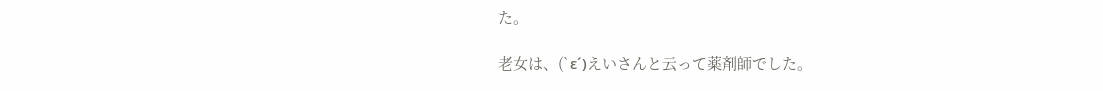た。

老女は、(`ε´)えいさんと云って薬剤師でした。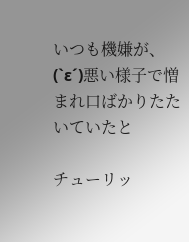いつも機嫌が、(`ε´)悪い様子で憎まれ口ばかりたたいていたと

チューリッ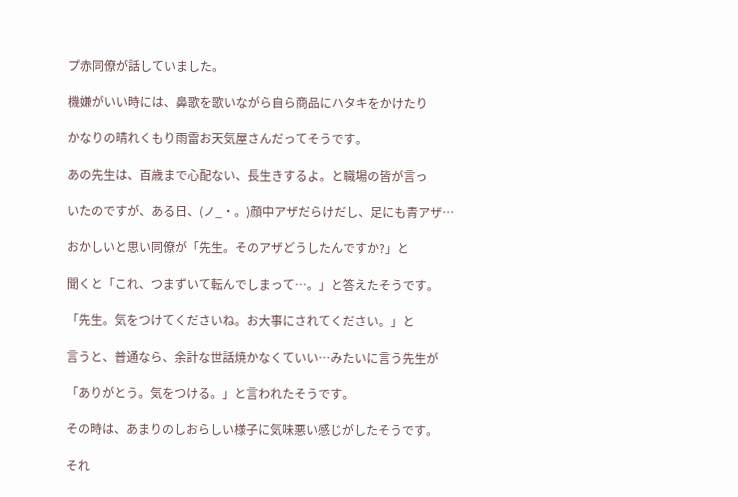プ赤同僚が話していました。

機嫌がいい時には、鼻歌を歌いながら自ら商品にハタキをかけたり

かなりの晴れくもり雨雷お天気屋さんだってそうです。

あの先生は、百歳まで心配ない、長生きするよ。と職場の皆が言っ

いたのですが、ある日、(ノ_・。)顔中アザだらけだし、足にも青アザ…

おかしいと思い同僚が「先生。そのアザどうしたんですか?」と

聞くと「これ、つまずいて転んでしまって…。」と答えたそうです。

「先生。気をつけてくださいね。お大事にされてください。」と

言うと、普通なら、余計な世話焼かなくていい…みたいに言う先生が

「ありがとう。気をつける。」と言われたそうです。

その時は、あまりのしおらしい様子に気味悪い感じがしたそうです。

それ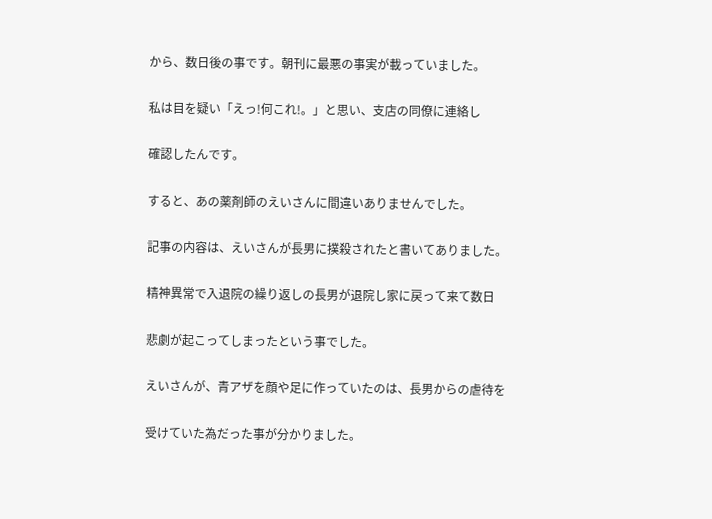から、数日後の事です。朝刊に最悪の事実が載っていました。

私は目を疑い「えっ!何これ!。」と思い、支店の同僚に連絡し

確認したんです。

すると、あの薬剤師のえいさんに間違いありませんでした。

記事の内容は、えいさんが長男に撲殺されたと書いてありました。

精神異常で入退院の繰り返しの長男が退院し家に戻って来て数日

悲劇が起こってしまったという事でした。

えいさんが、青アザを顔や足に作っていたのは、長男からの虐待を

受けていた為だった事が分かりました。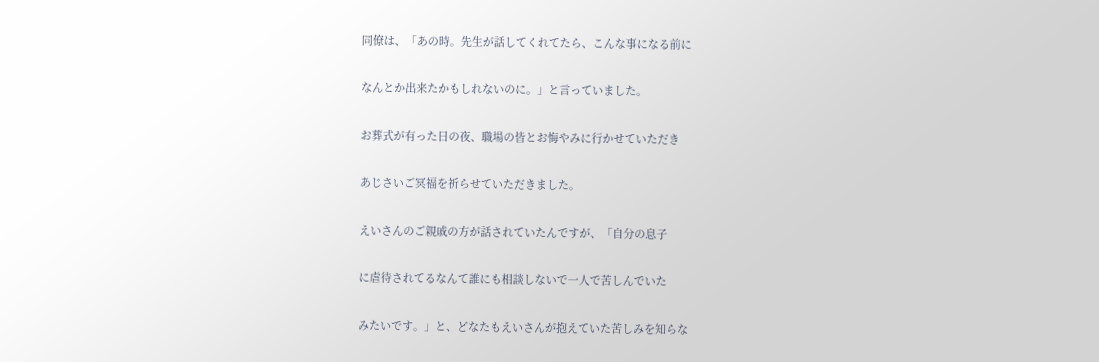同僚は、「あの時。先生が話してくれてたら、こんな事になる前に

なんとか出来たかもしれないのに。」と言っていました。

お葬式が有った日の夜、職場の皆とお悔やみに行かせていただき

あじさいご冥福を祈らせていただきました。

えいさんのご親戚の方が話されていたんですが、「自分の息子

に虐待されてるなんて誰にも相談しないで一人で苦しんでいた

みたいです。」と、どなたもえいさんが抱えていた苦しみを知らな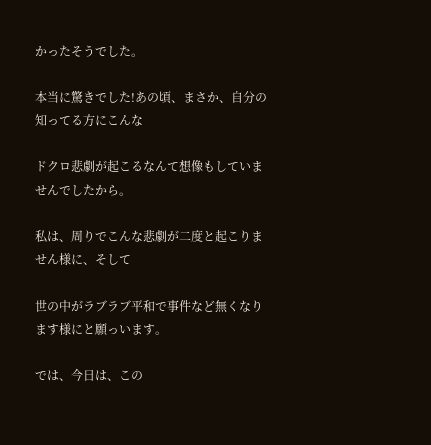かったそうでした。

本当に驚きでした!あの頃、まさか、自分の知ってる方にこんな

ドクロ悲劇が起こるなんて想像もしていませんでしたから。

私は、周りでこんな悲劇が二度と起こりません様に、そして

世の中がラブラブ平和で事件など無くなります様にと願っいます。

では、今日は、この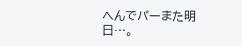へんでパーまた明日…。